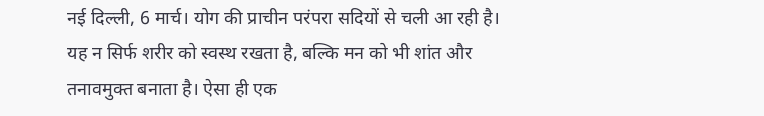नई दिल्ली, 6 मार्च। योग की प्राचीन परंपरा सदियों से चली आ रही है। यह न सिर्फ शरीर को स्वस्थ रखता है, बल्कि मन को भी शांत और तनावमुक्त बनाता है। ऐसा ही एक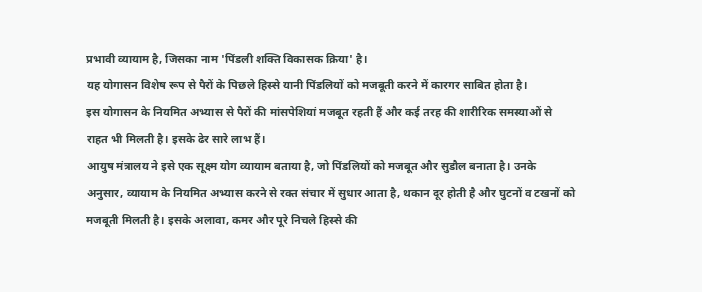प्रभावी व्यायाम है, जिसका नाम 'पिंडली शक्ति विकासक क्रिया' है।
यह योगासन विशेष रूप से पैरों के पिछले हिस्से यानी पिंडलियों को मजबूती करने में कारगर साबित होता है।
इस योगासन के नियमित अभ्यास से पैरों की मांसपेशियां मजबूत रहती हैं और कई तरह की शारीरिक समस्याओं से राहत भी मिलती है। इसके ढेर सारे लाभ हैं।
आयुष मंत्रालय ने इसे एक सूक्ष्म योग व्यायाम बताया है, जो पिंडलियों को मजबूत और सुडौल बनाता है। उनके अनुसार, व्यायाम के नियमित अभ्यास करने से रक्त संचार में सुधार आता है, थकान दूर होती है और घुटनों व टखनों को मजबूती मिलती है। इसके अलावा, कमर और पूरे निचले हिस्से की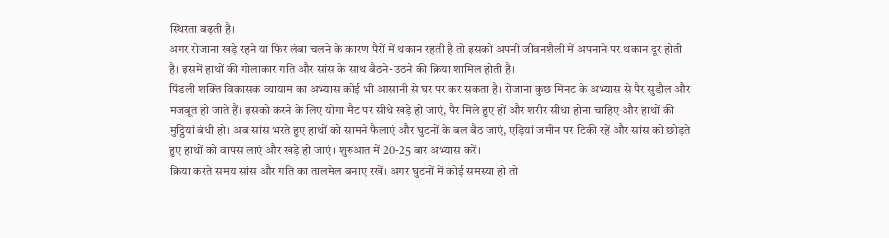स्थिरता बढ़ती है।
अगर रोजाना खड़े रहने या फिर लंबा चलने के कारण पैरों में थकान रहती है तो इसको अपनी जीवनशैली में अपनाने पर थकान दूर होती है। इसमें हाथों की गोलाकार गति और सांस के साथ बैठने-उठने की क्रिया शामिल होती है।
पिंडली शक्ति विकासक व्यायाम का अभ्यास कोई भी आसानी से घर पर कर सकता है। रोजाना कुछ मिनट के अभ्यास से पैर सुडौल और मजबूत हो जाते हैं। इसको करने के लिए योगा मैट पर सीधे खड़े हो जाएं, पैर मिले हुए हों और शरीर सीधा होना चाहिए और हाथों की मुट्ठियां बंधी हो। अब सांस भरते हुए हाथों को सामने फैलाएं और घुटनों के बल बैठ जाएं, एड़ियां जमीन पर टिकी रहें और सांस को छोड़ते हुए हाथों को वापस लाएं और खड़े हो जाएं। शुरुआत में 20-25 बार अभ्यास करें।
क्रिया करते समय सांस और गति का तालमेल बनाए रखें। अगर घुटनों में कोई समस्या हो तो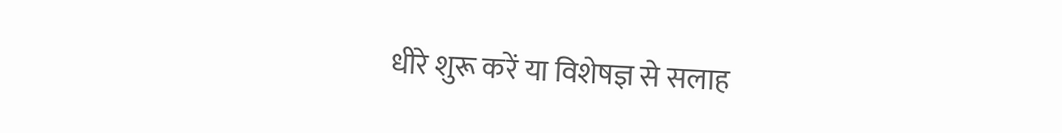धीरे शुरू करें या विशेषज्ञ से सलाह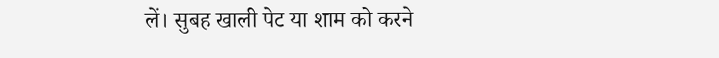लें। सुबह खाली पेट या शाम को करने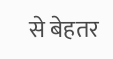से बेहतर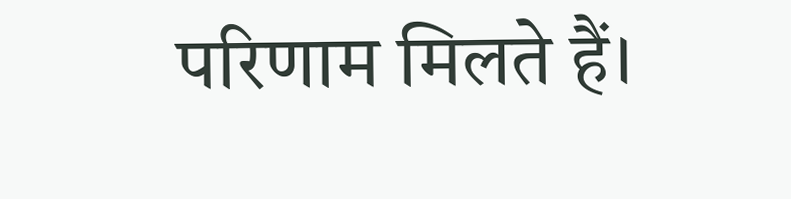परिणाम मिलते हैं।